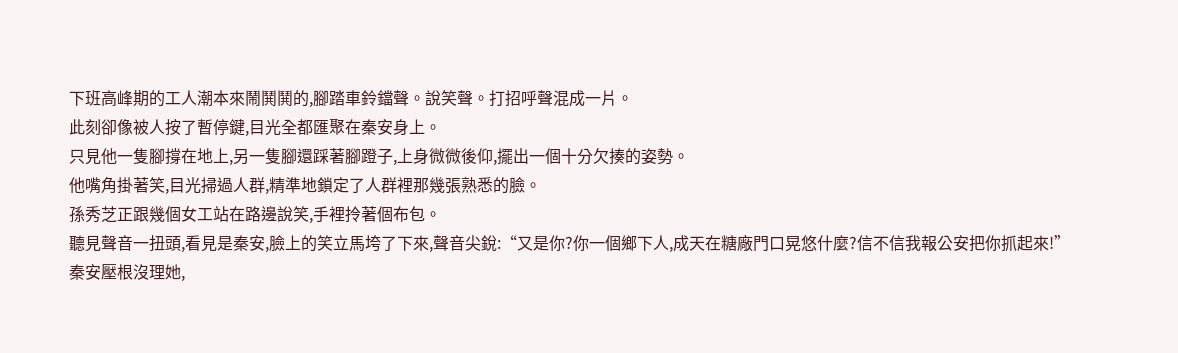下班高峰期的工人潮本來鬧鬨鬨的,腳踏車鈴鐺聲。說笑聲。打招呼聲混成一片。
此刻卻像被人按了暫停鍵,目光全都匯聚在秦安身上。
只見他一隻腳撐在地上,另一隻腳還踩著腳蹬子,上身微微後仰,擺出一個十分欠揍的姿勢。
他嘴角掛著笑,目光掃過人群,精準地鎖定了人群裡那幾張熟悉的臉。
孫秀芝正跟幾個女工站在路邊說笑,手裡拎著個布包。
聽見聲音一扭頭,看見是秦安,臉上的笑立馬垮了下來,聲音尖銳:“又是你?你一個鄉下人,成天在糖廠門口晃悠什麼?信不信我報公安把你抓起來!”
秦安壓根沒理她,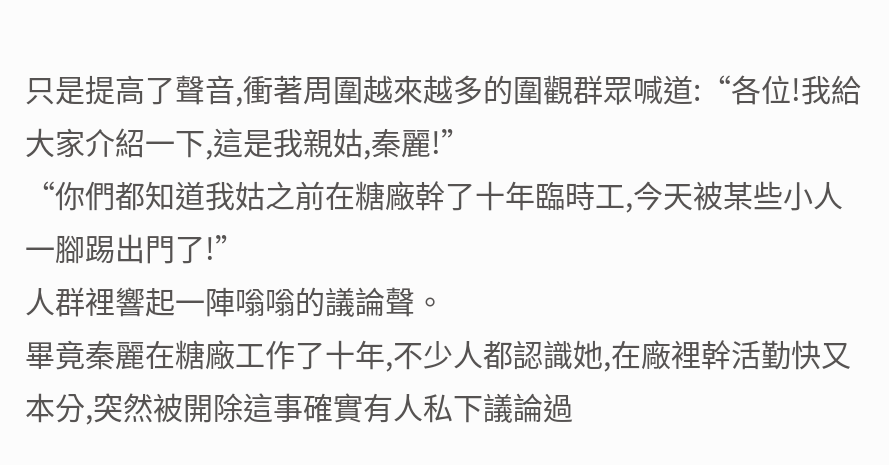只是提高了聲音,衝著周圍越來越多的圍觀群眾喊道:“各位!我給大家介紹一下,這是我親姑,秦麗!”
“你們都知道我姑之前在糖廠幹了十年臨時工,今天被某些小人一腳踢出門了!”
人群裡響起一陣嗡嗡的議論聲。
畢竟秦麗在糖廠工作了十年,不少人都認識她,在廠裡幹活勤快又本分,突然被開除這事確實有人私下議論過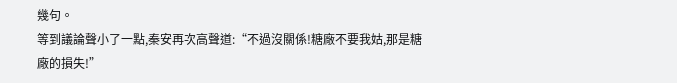幾句。
等到議論聲小了一點,秦安再次高聲道:“不過沒關係!糖廠不要我姑,那是糖廠的損失!”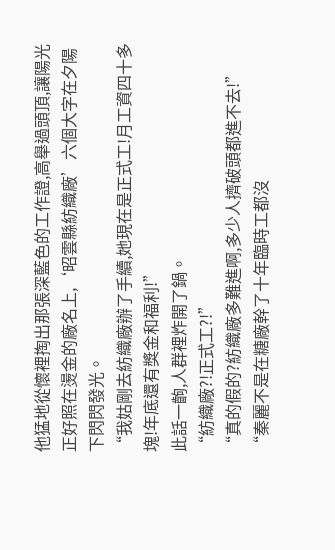他猛地從懷裡掏出那張深藍色的工作證,高舉過頭頂,讓陽光正好照在燙金的廠名上,‘昭雲縣紡織廠’六個大字在夕陽下閃閃發光。
“我姑剛去紡織廠辦了手續,她現在是正式工!月工資四十多塊!年底還有獎金和福利!”
此話一齣,人群裡炸開了鍋。
“紡織廠?!正式工?!”
“真的假的?紡織廠多難進啊,多少人擠破頭都進不去!”
“秦麗不是在糖廠幹了十年臨時工都沒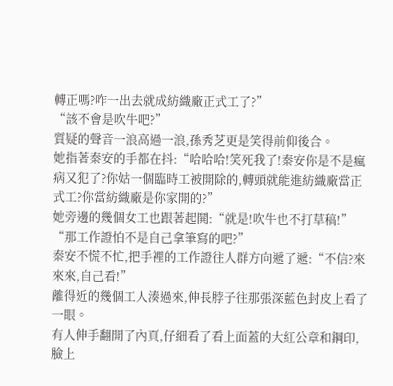轉正嗎?咋一出去就成紡織廠正式工了?”
“該不會是吹牛吧?”
質疑的聲音一浪高過一浪,孫秀芝更是笑得前仰後合。
她指著秦安的手都在抖:“哈哈哈!笑死我了!秦安你是不是瘋病又犯了?你姑一個臨時工被開除的,轉頭就能進紡織廠當正式工?你當紡織廠是你家開的?”
她旁邊的幾個女工也跟著起鬨:“就是!吹牛也不打草稿!”
“那工作證怕不是自己拿筆寫的吧?”
秦安不慌不忙,把手裡的工作證往人群方向遞了遞:“不信?來來來,自己看!”
離得近的幾個工人湊過來,伸長脖子往那張深藍色封皮上看了一眼。
有人伸手翻開了內頁,仔細看了看上面蓋的大紅公章和鋼印,臉上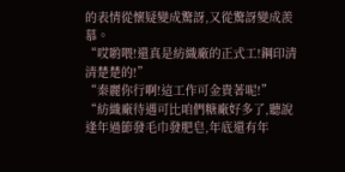的表情從懷疑變成驚訝,又從驚訝變成羨慕。
“哎喲喂!還真是紡織廠的正式工!鋼印清清楚楚的!”
“秦麗你行啊!這工作可金貴著呢!”
“紡織廠待遇可比咱們糖廠好多了,聽說逢年過節發毛巾發肥皂,年底還有年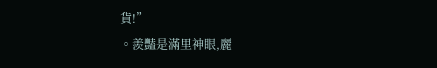貨!”
。羨豔是滿里神眼,麗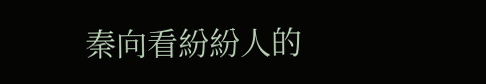秦向看紛紛人的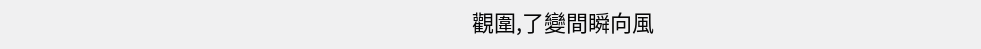觀圍,了變間瞬向風